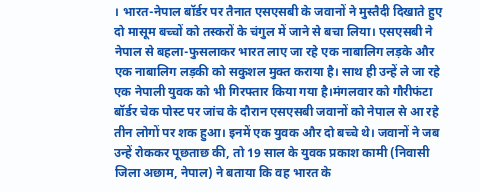। भारत-नेपाल बॉर्डर पर तैनात एसएसबी के जवानों ने मुस्तैदी दिखाते हुए दो मासूम बच्चों को तस्करों के चंगुल में जाने से बचा लिया। एसएसबी ने नेपाल से बहला-फुसलाकर भारत लाए जा रहे एक नाबालिग लड़के और एक नाबालिग लड़की को सकुशल मुक्त कराया है। साथ ही उन्हें ले जा रहे एक नेपाली युवक को भी गिरफ्तार किया गया है।मंगलवार को गौरीफंटा बॉर्डर चेक पोस्ट पर जांच के दौरान एसएसबी जवानों को नेपाल से आ रहे तीन लोगों पर शक हुआ। इनमें एक युवक और दो बच्चे थे। जवानों ने जब उन्हें रोककर पूछताछ की, तो 19 साल के युवक प्रकाश कामी (निवासी जिला अछाम, नेपाल) ने बताया कि वह भारत के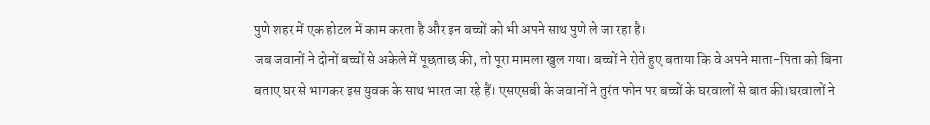पुणे शहर में एक होटल में काम करता है और इन बच्चों को भी अपने साथ पुणे ले जा रहा है।
जब जवानों ने दोनों बच्चों से अकेले में पूछताछ की, तो पूरा मामला खुल गया। बच्चों ने रोते हुए बताया कि वे अपने माता-पिता को बिना बताए घर से भागकर इस युवक के साथ भारत जा रहे हैं। एसएसबी के जवानों ने तुरंत फोन पर बच्चों के घरवालों से बात की।घरवालों ने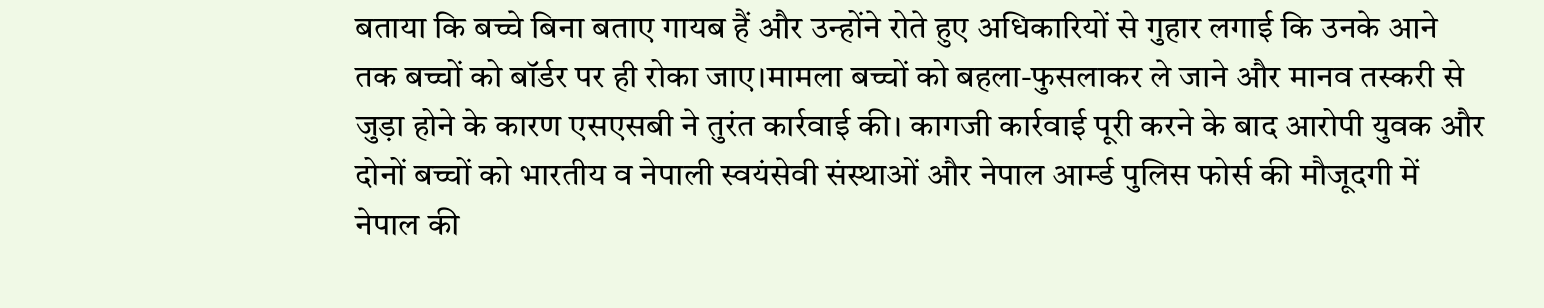बताया कि बच्चे बिना बताए गायब हैं और उन्होंने रोते हुए अधिकारियों से गुहार लगाई कि उनके आने तक बच्चों को बॉर्डर पर ही रोका जाए।मामला बच्चों को बहला-फुसलाकर ले जाने और मानव तस्करी से जुड़ा होने के कारण एसएसबी ने तुरंत कार्रवाई की। कागजी कार्रवाई पूरी करने के बाद आरोपी युवक और दोनों बच्चों को भारतीय व नेपाली स्वयंसेवी संस्थाओं और नेपाल आर्म्ड पुलिस फोर्स की मौजूदगी में नेपाल की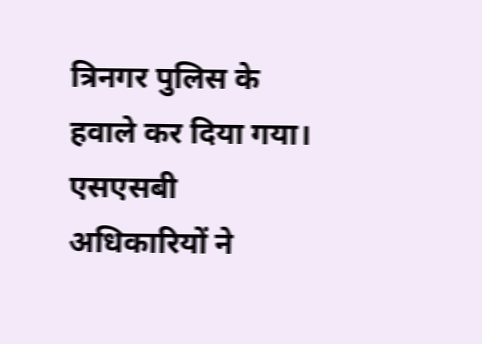त्रिनगर पुलिस के हवाले कर दिया गया। एसएसबी अधिकारियों ने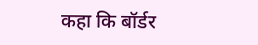कहा कि बॉर्डर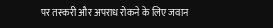पर तस्करी और अपराध रोकने के लिए जवान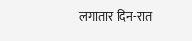लगातार दिन-रात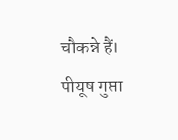चौकन्ने हैं।
पीयूष गुप्ता